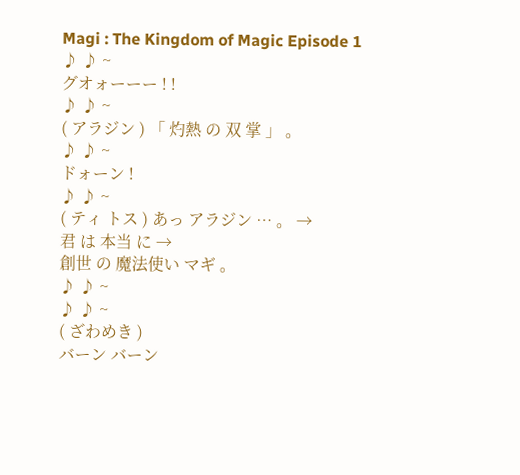Magi : The Kingdom of Magic Episode 1
♪ ♪ ~
グオォーーー ! !
♪ ♪ ~
( アラジン ) 「 灼熱 の 双 掌 」 。
♪ ♪ ~
ドォーン !
♪ ♪ ~
( ティ トス ) あっ アラジン … 。 →
君 は 本当 に →
創世 の 魔法使い マギ 。
♪ ♪ ~
♪ ♪ ~
( ざわめき )
バーン バーン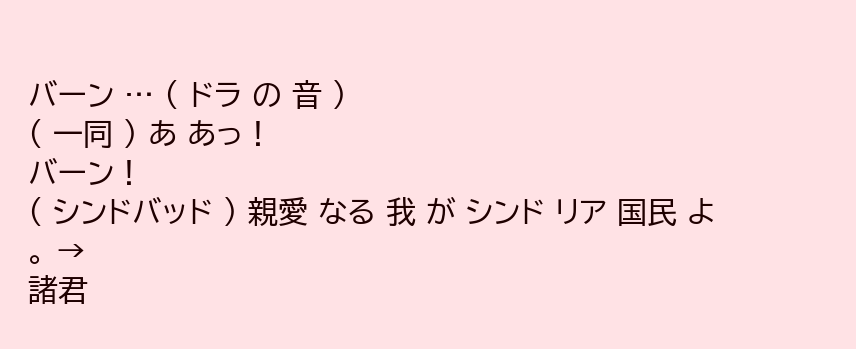バーン … ( ドラ の 音 )
( 一同 ) あ あっ !
バーン !
( シンドバッド ) 親愛 なる 我 が シンド リア 国民 よ 。 →
諸君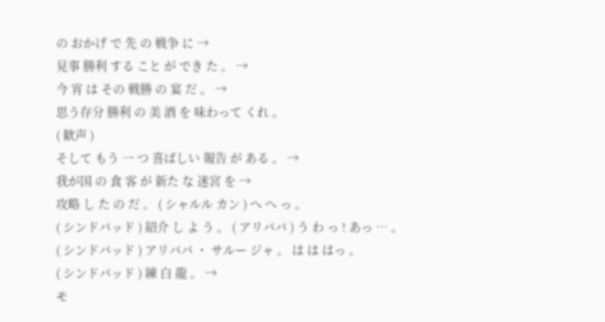の おかげ で 先 の 戦争 に →
見事 勝利 する こと が でき た 。 →
今 宵 は その 戦勝 の 宴 だ 。 →
思う存分 勝利 の 美 酒 を 味わって くれ 。
( 歓声 )
そして もう 一 つ 喜ばしい 報告 が ある 。 →
我が国 の 食 客 が 新た な 迷宮 を →
攻略 し た の だ 。 ( シャルル カン ) へ へ っ 。
( シンドバッド ) 紹介 し よ う 。 ( アリババ ) う わ っ ! あっ … 。
( シンドバッド ) アリババ ・ サルー ジャ 。 は は はっ 。
( シンドバッド ) 練 白 龍 。 →
モ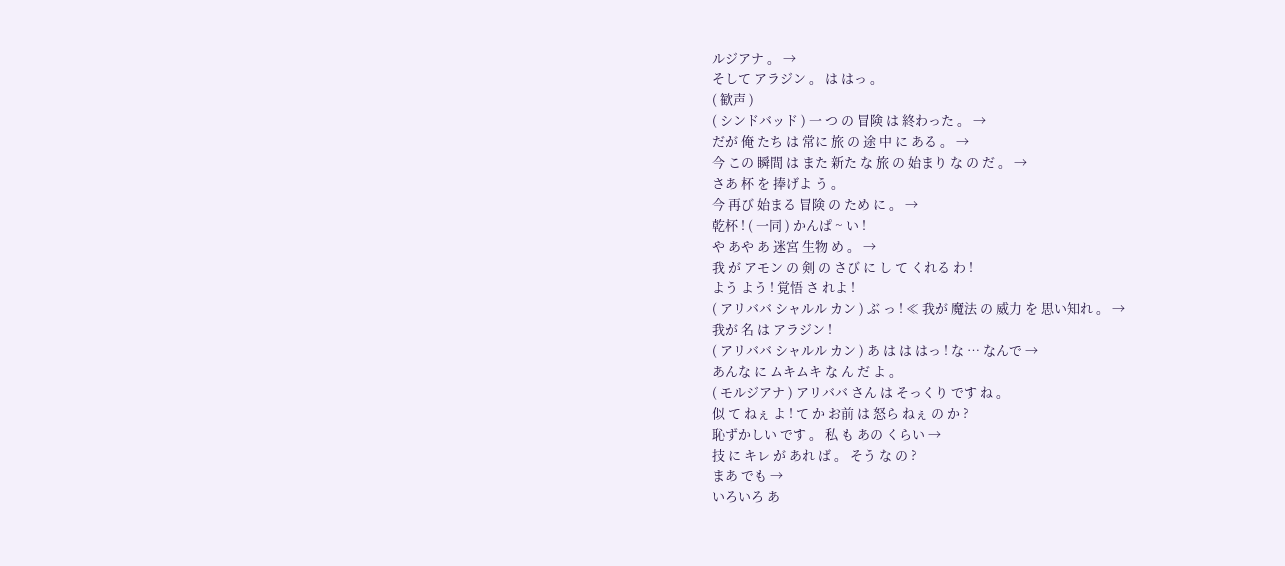ルジアナ 。 →
そして アラジン 。 は はっ 。
( 歓声 )
( シンドバッド ) 一 つ の 冒険 は 終わった 。 →
だが 俺 たち は 常に 旅 の 途 中 に ある 。 →
今 この 瞬間 は また 新た な 旅 の 始まり な の だ 。 →
さあ 杯 を 捧げよ う 。
今 再び 始まる 冒険 の ため に 。 →
乾杯 ! ( 一同 ) かんぱ ~ い !
や あや あ 迷宮 生物 め 。 →
我 が アモン の 剣 の さび に し て くれる わ !
よう よう ! 覚悟 さ れよ !
( アリババ シャルル カン ) ぶ っ ! ≪ 我が 魔法 の 威力 を 思い知れ 。 →
我が 名 は アラジン !
( アリババ シャルル カン ) あ は は はっ ! な … なんで →
あんな に ムキムキ な ん だ よ 。
( モルジアナ ) アリババ さん は そっくり です ね 。
似 て ねぇ よ ! て か お前 は 怒ら ねぇ の か ?
恥ずかしい です 。 私 も あの くらい →
技 に キレ が あれ ば 。 そう な の ?
まあ でも →
いろいろ あ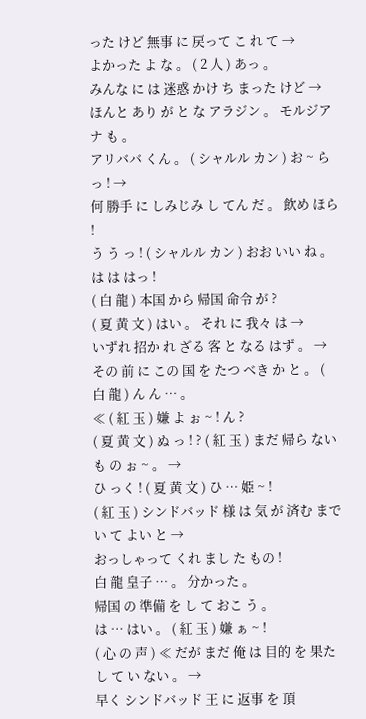った けど 無事 に 戻って こ れ て →
よかった よ な 。 ( 2 人 ) あっ 。
みんな に は 迷惑 かけ ち まった けど →
ほんと あり が と な アラジン 。 モルジアナ も 。
アリババ くん 。 ( シャルル カン ) お ~ ら っ ! →
何 勝手 に しみじみ し てん だ 。 飲め ほら !
う う っ ! ( シャルル カン ) おお いい ね 。 は は はっ !
( 白 龍 ) 本国 から 帰国 命令 が ?
( 夏 黄 文 ) はい 。 それ に 我々 は →
いずれ 招か れ ざる 客 と なる はず 。 →
その 前 に この 国 を たつ べき か と 。 ( 白 龍 ) ん ん … 。
≪ ( 紅 玉 ) 嫌 よ ぉ ~ ! ん ?
( 夏 黄 文 ) ぬ っ ! ? ( 紅 玉 ) まだ 帰ら ない も の ぉ ~ 。 →
ひ っく ! ( 夏 黄 文 ) ひ … 姫 ~ !
( 紅 玉 ) シンドバッド 様 は 気 が 済む まで い て よい と →
おっしゃって くれ まし た もの !
白 龍 皇子 … 。 分かった 。
帰国 の 準備 を し て おこ う 。
は … はい 。 ( 紅 玉 ) 嫌 ぁ ~ !
( 心 の 声 ) ≪ だが まだ 俺 は 目的 を 果たし て い ない 。 →
早く シンドバッド 王 に 返事 を 頂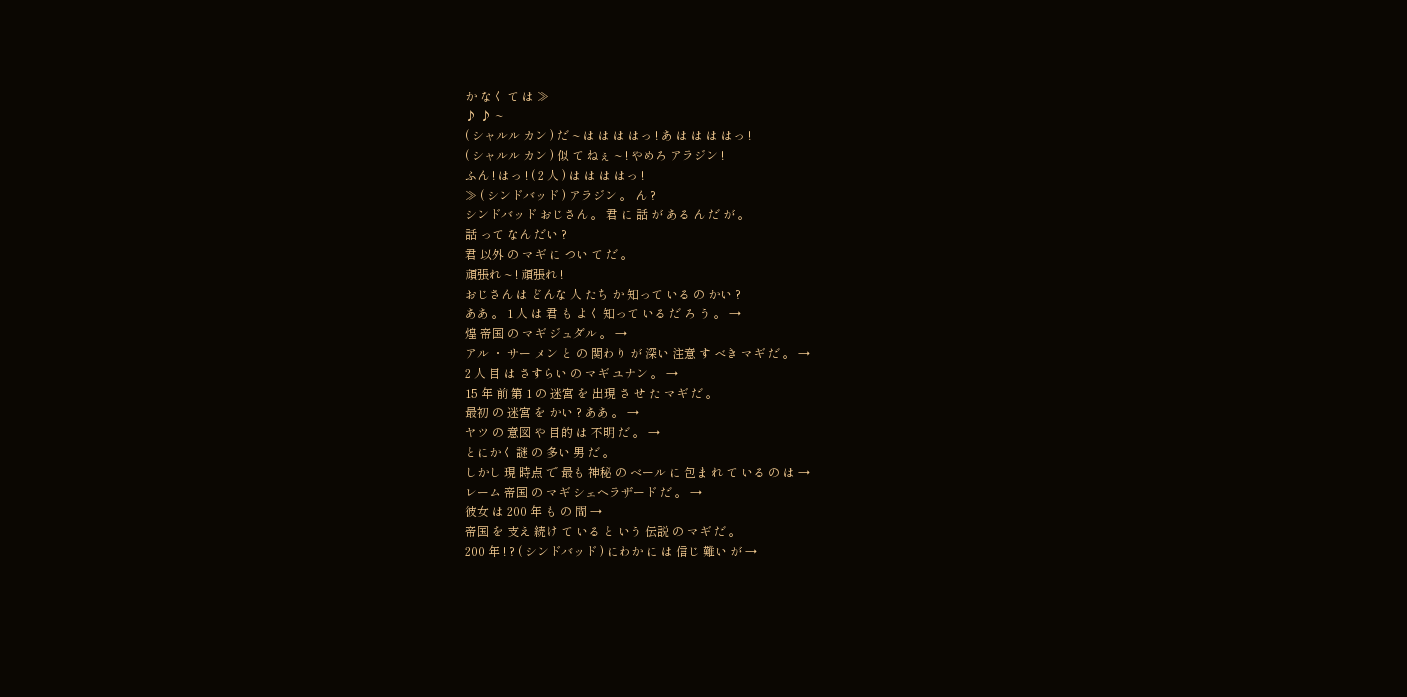か なく て は ≫
♪ ♪ ~
( シャルル カン ) だ ~ は は は はっ ! あ は は は はっ !
( シャルル カン ) 似 て ねぇ ~ ! やめろ アラジン !
ふん ! はっ ! ( 2 人 ) は は は はっ !
≫ ( シンドバッド ) アラジン 。 ん ?
シンドバッド おじさん 。 君 に 話 が ある ん だ が 。
話 って なん だい ?
君 以外 の マギ に つい て だ 。
頑張れ ~ ! 頑張れ !
おじさん は どんな 人 たち か 知って いる の かい ?
ああ 。 1 人 は 君 も よく 知って いる だ ろ う 。 →
煌 帝国 の マギ ジュダル 。 →
アル ・ サー メン と の 関わり が 深い 注意 す べき マギ だ 。 →
2 人 目 は さすらい の マギ ユナン 。 →
15 年 前 第 1 の 迷宮 を 出現 さ せ た マギ だ 。
最初 の 迷宮 を かい ? ああ 。 →
ヤツ の 意図 や 目的 は 不明 だ 。 →
とにかく 謎 の 多い 男 だ 。
しかし 現 時点 で 最も 神秘 の ベール に 包ま れ て いる の は →
レーム 帝国 の マギ シェヘラザード だ 。 →
彼女 は 200 年 も の 間 →
帝国 を 支え 続け て いる と いう 伝説 の マギ だ 。
200 年 ! ? ( シンドバッド ) にわか に は 信じ 難い が →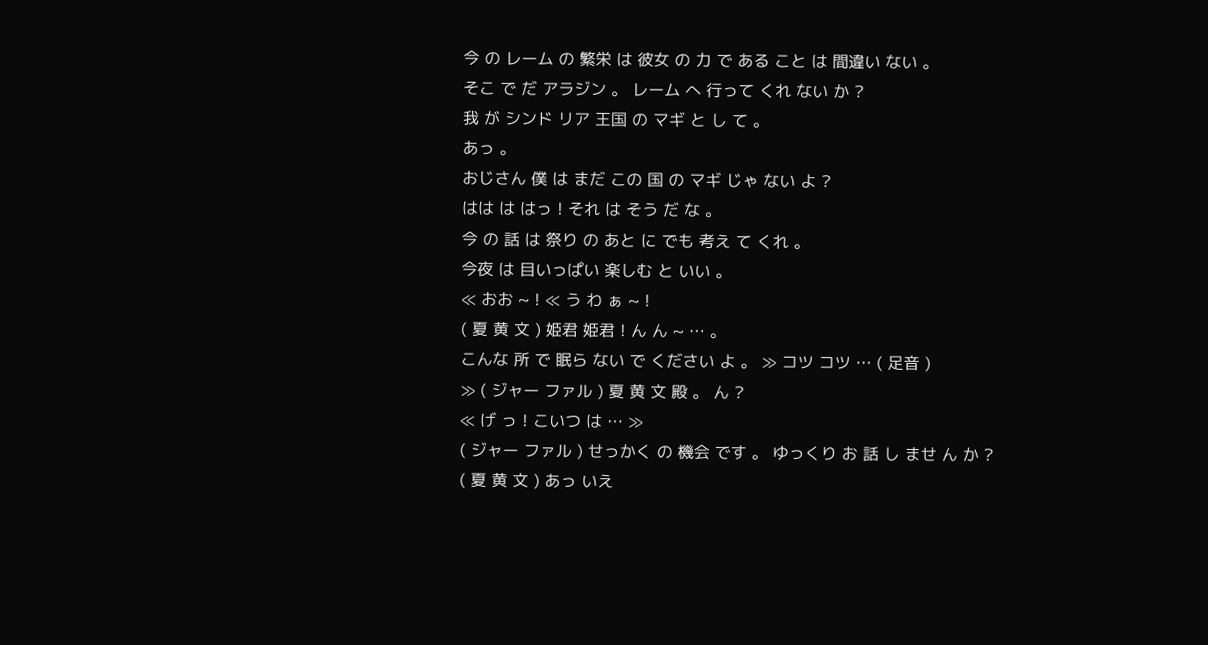今 の レーム の 繁栄 は 彼女 の 力 で ある こと は 間違い ない 。
そこ で だ アラジン 。 レーム へ 行って くれ ない か ?
我 が シンド リア 王国 の マギ と し て 。
あっ 。
おじさん 僕 は まだ この 国 の マギ じゃ ない よ ?
はは は はっ ! それ は そう だ な 。
今 の 話 は 祭り の あと に でも 考え て くれ 。
今夜 は 目いっぱい 楽しむ と いい 。
≪ おお ~ ! ≪ う わ ぁ ~ !
( 夏 黄 文 ) 姫君 姫君 ! ん ん ~ … 。
こんな 所 で 眠ら ない で ください よ 。 ≫ コツ コツ … ( 足音 )
≫ ( ジャー ファル ) 夏 黄 文 殿 。 ん ?
≪ げ っ ! こいつ は … ≫
( ジャー ファル ) せっかく の 機会 です 。 ゆっくり お 話 し ませ ん か ?
( 夏 黄 文 ) あっ いえ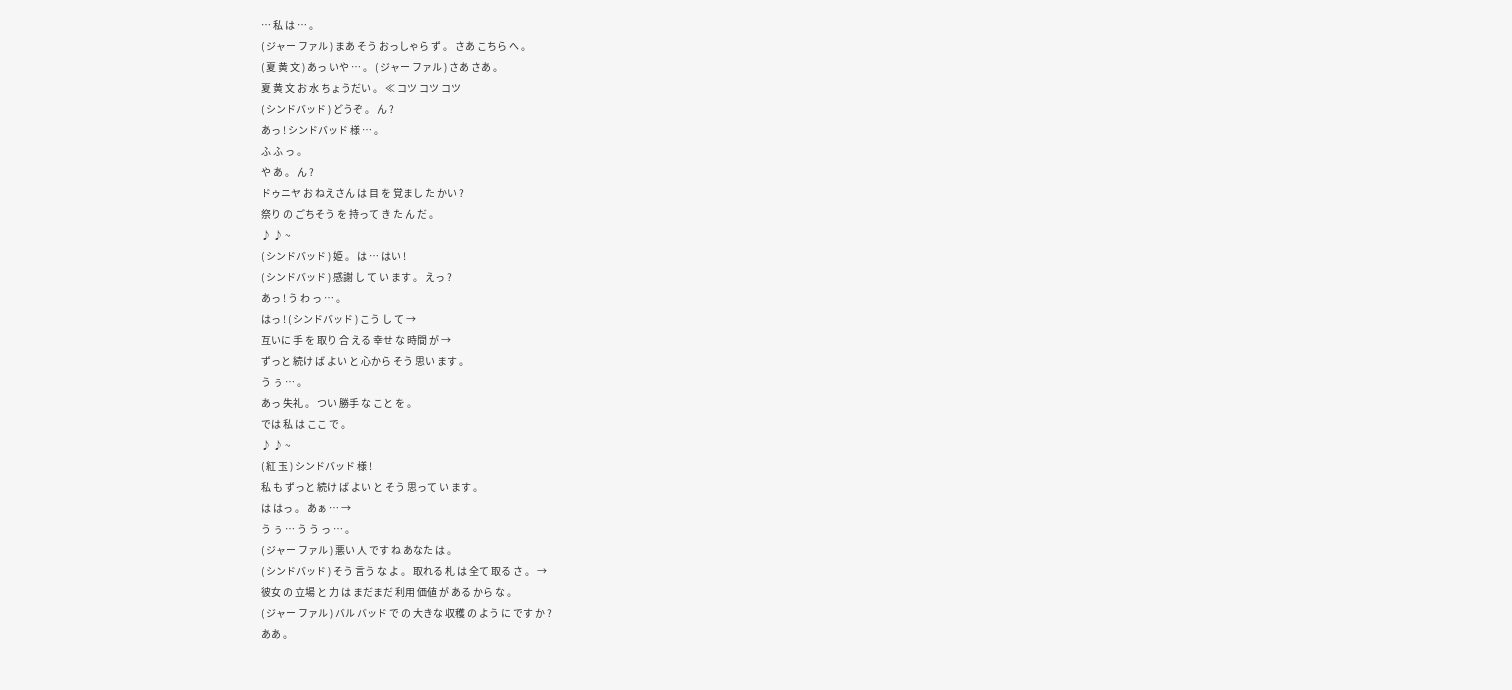… 私 は … 。
( ジャー ファル ) まあ そう おっしゃら ず 。 さあ こちら へ 。
( 夏 黄 文 ) あっ いや … 。 ( ジャー ファル ) さあ さあ 。
夏 黄 文 お 水 ちょうだい 。 ≪ コツ コツ コツ
( シンドバッド ) どうぞ 。 ん ?
あっ ! シンドバッド 様 … 。
ふ ふ っ 。
や あ 。 ん ?
ドゥニヤ お ねえさん は 目 を 覚まし た かい ?
祭り の ごちそう を 持って き た ん だ 。
♪ ♪ ~
( シンドバッド ) 姫 。 は … はい !
( シンドバッド ) 感謝 し て い ます 。 えっ ?
あっ ! う わ っ … 。
はっ ! ( シンドバッド ) こう し て →
互いに 手 を 取り 合 える 幸せ な 時間 が →
ずっと 続け ば よい と 心から そう 思い ます 。
う ぅ … 。
あっ 失礼 。 つい 勝手 な こと を 。
では 私 は ここ で 。
♪ ♪ ~
( 紅 玉 ) シンドバッド 様 !
私 も ずっと 続け ば よい と そう 思って い ます 。
は はっ 。 あぁ … →
う ぅ … う う っ … 。
( ジャー ファル ) 悪い 人 です ね あなた は 。
( シンドバッド ) そう 言う な よ 。 取れる 札 は 全て 取る さ 。 →
彼女 の 立場 と 力 は まだまだ 利用 価値 が ある から な 。
( ジャー ファル ) バル バッド で の 大きな 収穫 の よう に です か ?
ああ 。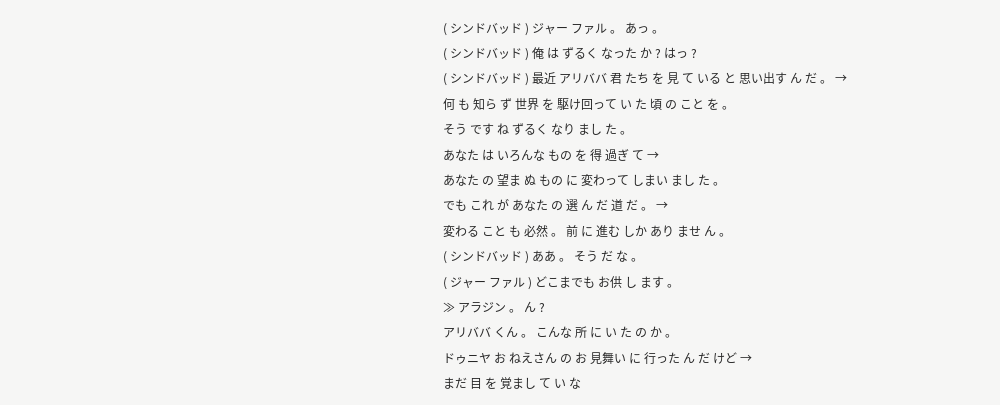( シンドバッド ) ジャー ファル 。 あっ 。
( シンドバッド ) 俺 は ずるく なった か ? はっ ?
( シンドバッド ) 最近 アリババ 君 たち を 見 て いる と 思い出す ん だ 。 →
何 も 知ら ず 世界 を 駆け回って い た 頃 の こと を 。
そう です ね ずるく なり まし た 。
あなた は いろんな もの を 得 過ぎ て →
あなた の 望ま ぬ もの に 変わって しまい まし た 。
でも これ が あなた の 選 ん だ 道 だ 。 →
変わる こと も 必然 。 前 に 進む しか あり ませ ん 。
( シンドバッド ) ああ 。 そう だ な 。
( ジャー ファル ) どこまでも お供 し ます 。
≫ アラジン 。 ん ?
アリババ くん 。 こんな 所 に い た の か 。
ドゥニヤ お ねえさん の お 見舞い に 行った ん だ けど →
まだ 目 を 覚まし て い な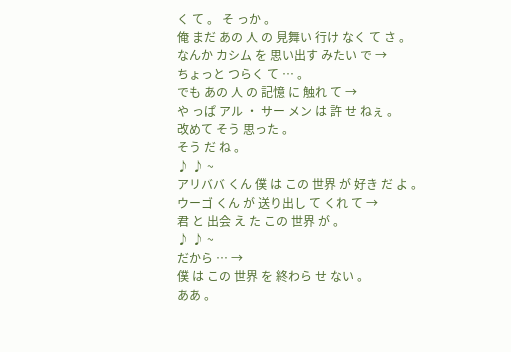く て 。 そ っか 。
俺 まだ あの 人 の 見舞い 行け なく て さ 。
なんか カシム を 思い出す みたい で →
ちょっと つらく て … 。
でも あの 人 の 記憶 に 触れ て →
や っぱ アル ・ サー メン は 許 せ ねぇ 。
改めて そう 思った 。
そう だ ね 。
♪ ♪ ~
アリババ くん 僕 は この 世界 が 好き だ よ 。
ウーゴ くん が 送り出し て くれ て →
君 と 出会 え た この 世界 が 。
♪ ♪ ~
だから … →
僕 は この 世界 を 終わら せ ない 。
ああ 。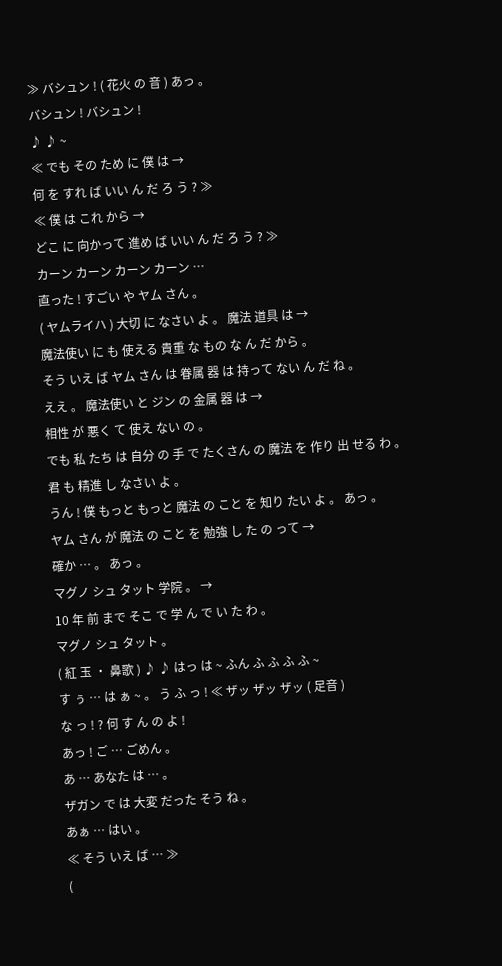≫ バシュン ! ( 花火 の 音 ) あっ 。
バシュン ! バシュン !
♪ ♪ ~
≪ でも その ため に 僕 は →
何 を すれ ば いい ん だ ろ う ? ≫
≪ 僕 は これ から →
どこ に 向かって 進め ば いい ん だ ろ う ? ≫
カーン カーン カーン カーン …
直った ! すごい や ヤム さん 。
( ヤムライハ ) 大切 に なさい よ 。 魔法 道具 は →
魔法使い に も 使える 貴重 な もの な ん だ から 。
そう いえ ば ヤム さん は 眷属 器 は 持って ない ん だ ね 。
ええ 。 魔法使い と ジン の 金属 器 は →
相性 が 悪く て 使え ない の 。
でも 私 たち は 自分 の 手 で たくさん の 魔法 を 作り 出 せる わ 。
君 も 精進 し なさい よ 。
うん ! 僕 もっと もっと 魔法 の こと を 知り たい よ 。 あっ 。
ヤム さん が 魔法 の こと を 勉強 し た の って →
確か … 。 あっ 。
マグノ シュ タット 学院 。 →
10 年 前 まで そこ で 学 ん で い た わ 。
マグノ シュ タット 。
( 紅 玉 ・ 鼻歌 ) ♪ ♪ はっ は ~ ふん ふ ふ ふ ふ ~
す ぅ … は ぁ ~ 。 う ふ っ ! ≪ ザッ ザッ ザッ ( 足音 )
な っ ! ? 何 す ん の よ !
あっ ! ご … ごめん 。
あ … あなた は … 。
ザガン で は 大変 だった そう ね 。
あぁ … はい 。
≪ そう いえ ば … ≫
(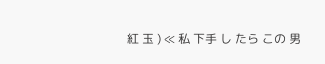紅 玉 ) ≪ 私 下手 し たら この 男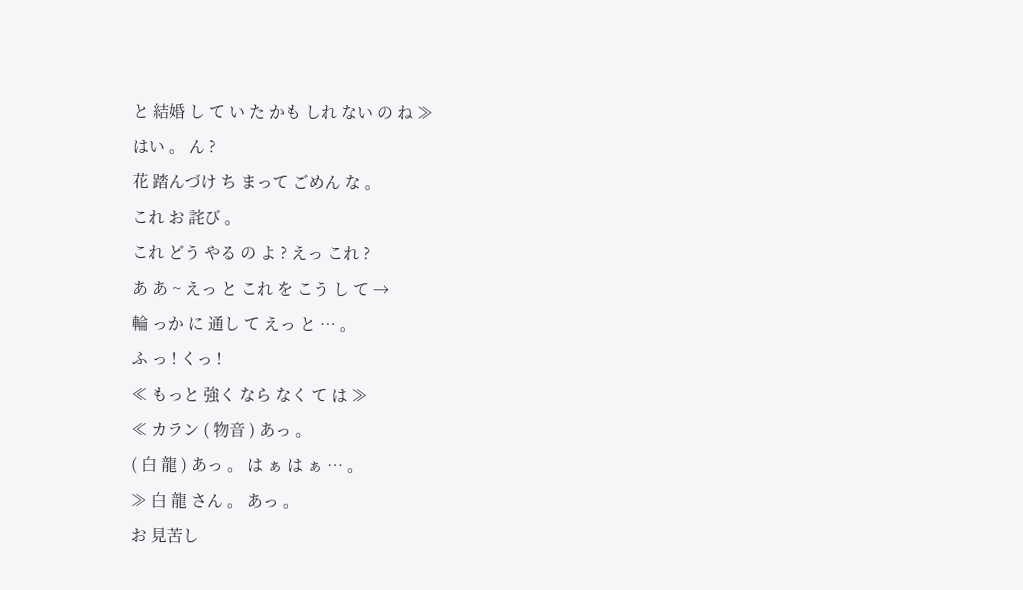と 結婚 し て い た かも しれ ない の ね ≫
はい 。 ん ?
花 踏んづけ ち まって ごめん な 。
これ お 詫び 。
これ どう やる の よ ? えっ これ ?
あ あ ~ えっ と これ を こう し て →
輪 っか に 通し て えっ と … 。
ふ っ ! くっ !
≪ もっと 強く なら なく て は ≫
≪ カラン ( 物音 ) あっ 。
( 白 龍 ) あっ 。 は ぁ は ぁ … 。
≫ 白 龍 さん 。 あっ 。
お 見苦し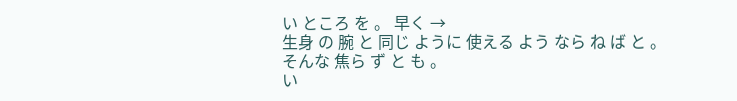い ところ を 。 早く →
生身 の 腕 と 同じ ように 使える よう なら ね ば と 。
そんな 焦ら ず と も 。
い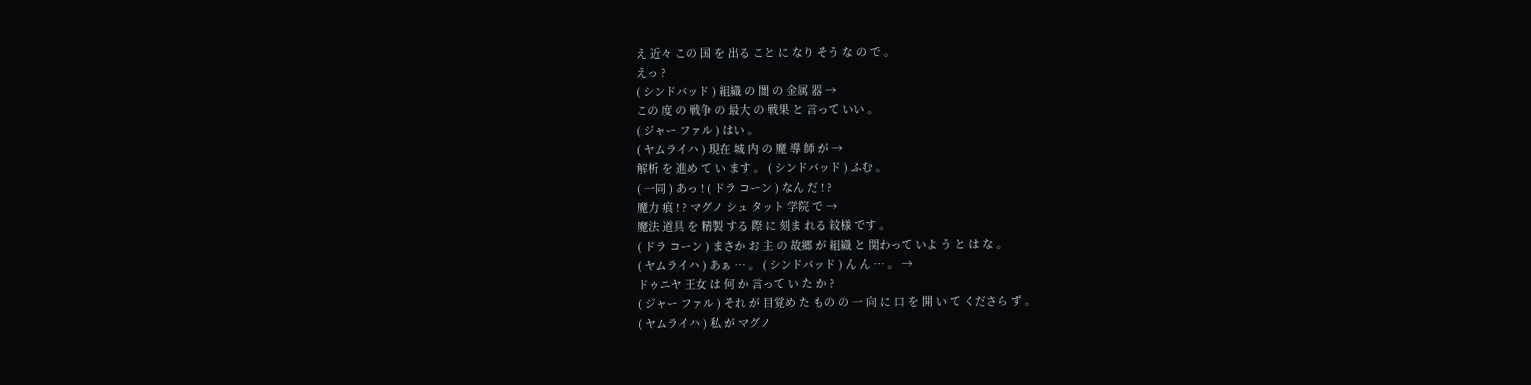え 近々 この 国 を 出る こと に なり そう な の で 。
えっ ?
( シンドバッド ) 組織 の 闇 の 金属 器 →
この 度 の 戦争 の 最大 の 戦果 と 言って いい 。
( ジャー ファル ) はい 。
( ヤムライハ ) 現在 城 内 の 魔 導 師 が →
解析 を 進め て い ます 。 ( シンドバッド ) ふむ 。
( 一同 ) あっ ! ( ドラ コーン ) なん だ ! ?
魔力 痕 ! ? マグノ シュ タット 学院 で →
魔法 道具 を 精製 する 際 に 刻ま れる 紋様 です 。
( ドラ コーン ) まさか お 主 の 故郷 が 組織 と 関わって いよ う と は な 。
( ヤムライハ ) あぁ … 。 ( シンドバッド ) ん ん … 。 →
ドゥニヤ 王女 は 何 か 言って い た か ?
( ジャー ファル ) それ が 目覚め た もの の 一 向 に 口 を 開 い て くださら ず 。
( ヤムライハ ) 私 が マグノ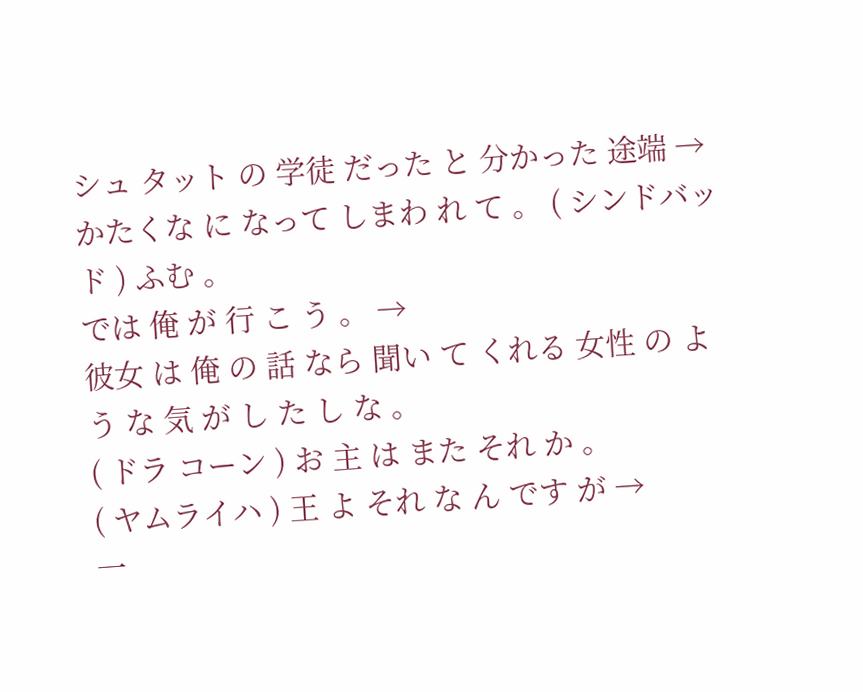シュ タット の 学徒 だった と 分かった 途端 →
かたくな に なって しまわ れ て 。 ( シンドバッド ) ふむ 。
では 俺 が 行 こ う 。 →
彼女 は 俺 の 話 なら 聞い て くれる 女性 の よう な 気 が し た し な 。
( ドラ コーン ) お 主 は また それ か 。
( ヤムライハ ) 王 よ それ な ん です が →
一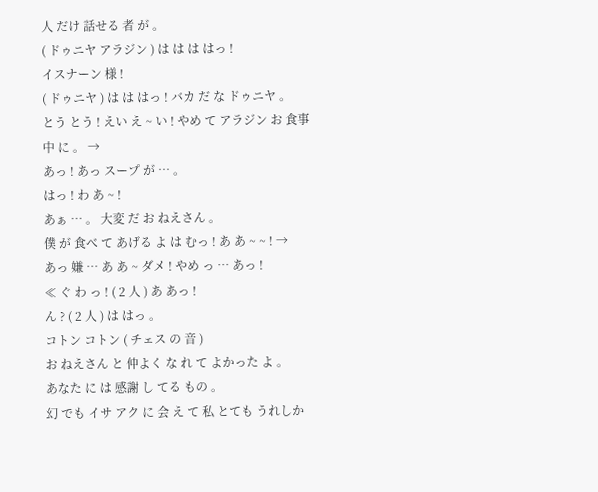人 だけ 話せる 者 が 。
( ドゥニヤ アラジン ) は は は はっ !
イスナーン 様 !
( ドゥニヤ ) は は はっ ! バカ だ な ドゥニヤ 。
とう とう ! えい え ~ い ! やめ て アラジン お 食事 中 に 。 →
あっ ! あっ スープ が … 。
はっ ! わ あ ~ !
あぁ … 。 大変 だ お ねえさん 。
僕 が 食べ て あげる よ は むっ ! あ あ ~ ~ ! →
あっ 嫌 … あ あ ~ ダメ ! やめ っ … あっ !
≪ ぐ わ っ ! ( 2 人 ) あ あっ !
ん ? ( 2 人 ) は はっ 。
コトン コトン ( チェス の 音 )
お ねえさん と 仲よく な れ て よかった よ 。
あなた に は 感謝 し てる もの 。
幻 でも イサ アク に 会 え て 私 とても うれしか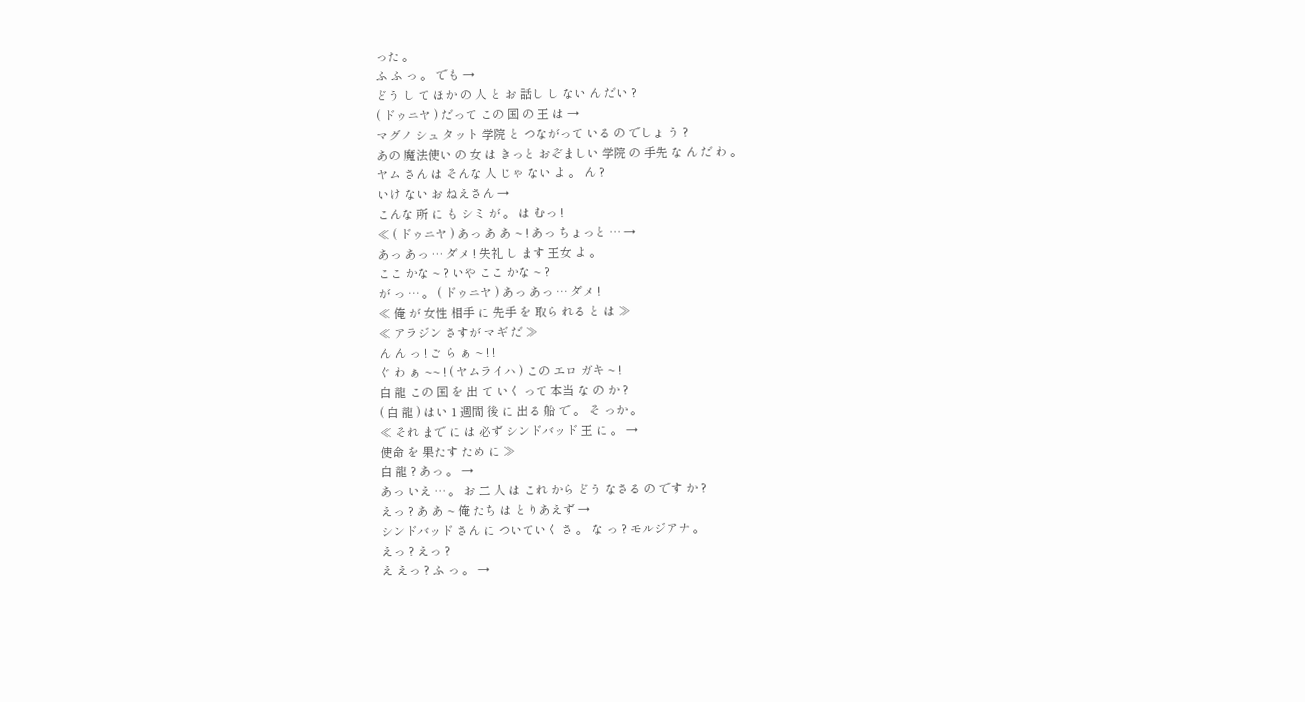った 。
ふ ふ っ 。 でも →
どう し て ほか の 人 と お 話し し ない ん だい ?
( ドゥニヤ ) だって この 国 の 王 は →
マグノ シュ タット 学院 と つながって いる の でしょ う ?
あの 魔法使い の 女 は きっと おぞましい 学院 の 手先 な ん だ わ 。
ヤム さん は そんな 人 じゃ ない よ 。 ん ?
いけ ない お ねえさん →
こんな 所 に も シミ が 。 は むっ !
≪ ( ドゥニヤ ) あっ あ あ ~ ! あっ ちょっと … →
あっ あっ … ダメ ! 失礼 し ます 王女 よ 。
ここ かな ~ ? いや ここ かな ~ ?
が っ … 。 ( ドゥニヤ ) あっ あっ … ダメ !
≪ 俺 が 女性 相手 に 先手 を 取ら れる と は ≫
≪ アラジン さすが マギ だ ≫
ん ん っ ! ご ら ぁ ~ ! !
ぐ わ ぁ ~~ ! ( ヤムライハ ) この エロ ガキ ~ !
白 龍 この 国 を 出 て いく って 本当 な の か ?
( 白 龍 ) はい 1 週間 後 に 出る 船 で 。 そ っか 。
≪ それ まで に は 必ず シンドバッド 王 に 。 →
使命 を 果たす ため に ≫
白 龍 ? あっ 。 →
あっ いえ … 。 お 二 人 は これ から どう なさる の です か ?
えっ ? あ あ ~ 俺 たち は とりあえず →
シンドバッド さん に ついていく さ 。 な っ ? モルジアナ 。
えっ ? えっ ?
え えっ ? ふ っ 。 →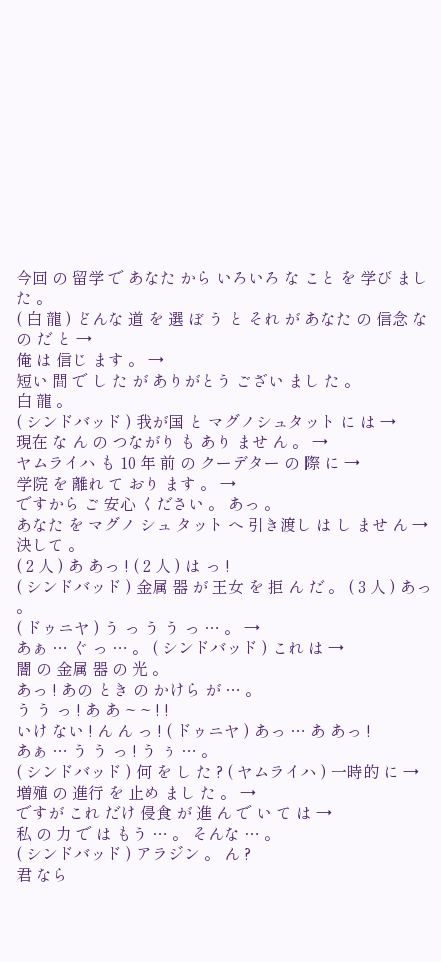今回 の 留学 で あなた から いろいろ な こと を 学び まし た 。
( 白 龍 ) どんな 道 を 選 ぼ う と それ が あなた の 信念 な の だ と →
俺 は 信じ ます 。 →
短い 間 で し た が ありがとう ござい まし た 。
白 龍 。
( シンドバッド ) 我が国 と マグノシュタット に は →
現在 な ん の つながり も あり ませ ん 。 →
ヤムライハ も 10 年 前 の クーデター の 際 に →
学院 を 離れ て おり ます 。 →
ですから ご 安心 ください 。 あっ 。
あなた を マグノ シュ タット へ 引き渡し は し ませ ん →
決して 。
( 2 人 ) あ あっ ! ( 2 人 ) は っ !
( シンドバッド ) 金属 器 が 王女 を 拒 ん だ 。 ( 3 人 ) あっ 。
( ドゥニヤ ) う っ う う っ … 。 →
あぁ … ぐ っ … 。 ( シンドバッド ) これ は →
闇 の 金属 器 の 光 。
あっ ! あの とき の かけら が … 。
う う っ ! あ あ ~ ~ ! !
いけ ない ! ん ん っ ! ( ドゥニヤ ) あっ … あ あっ !
あぁ … う う っ ! う ぅ … 。
( シンドバッド ) 何 を し た ? ( ヤムライハ ) 一時的 に →
増殖 の 進行 を 止め まし た 。 →
ですが これ だけ 侵食 が 進 ん で い て は →
私 の 力 で は もう … 。 そんな … 。
( シンドバッド ) アラジン 。 ん ?
君 なら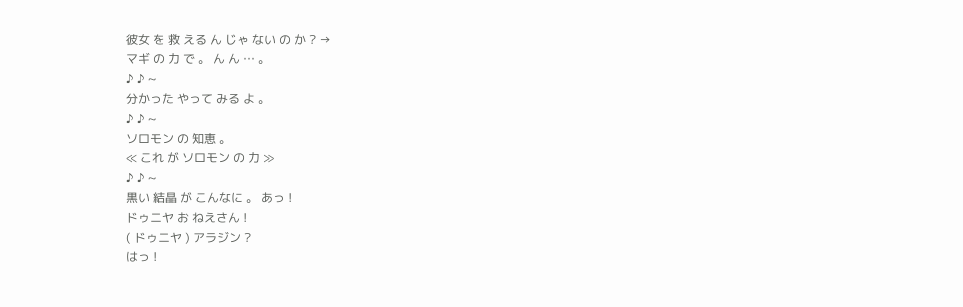彼女 を 救 える ん じゃ ない の か ? →
マギ の 力 で 。 ん ん … 。
♪ ♪ ~
分かった やって みる よ 。
♪ ♪ ~
ソロモン の 知恵 。
≪ これ が ソロモン の 力 ≫
♪ ♪ ~
黒い 結晶 が こんなに 。 あっ !
ドゥニヤ お ねえさん !
( ドゥニヤ ) アラジン ?
はっ !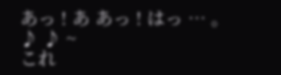あっ ! あ あっ ! はっ … 。
♪ ♪ ~
これ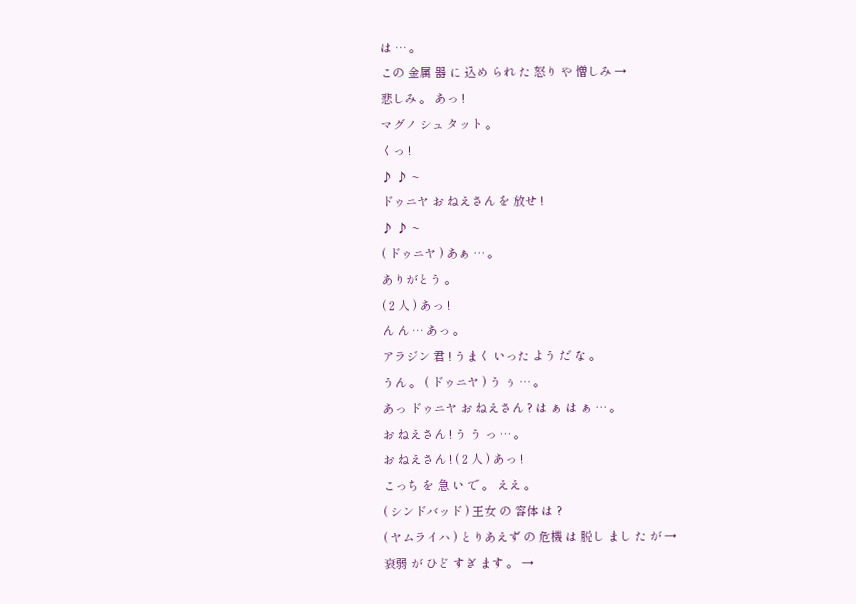は … 。
この 金属 器 に 込め られ た 怒り や 憎しみ →
悲しみ 。 あっ !
マグノ シュ タット 。
くっ !
♪ ♪ ~
ドゥニヤ お ねえさん を 放せ !
♪ ♪ ~
( ドゥニヤ ) あぁ … 。
ありがとう 。
( 2 人 ) あっ !
ん ん … あっ 。
アラジン 君 ! うまく いった よう だ な 。
うん 。 ( ドゥニヤ ) う ぅ … 。
あっ ドゥニヤ お ねえさん ? は ぁ は ぁ … 。
お ねえさん ! う う っ … 。
お ねえさん ! ( 2 人 ) あっ !
こっち を 急 い で 。 ええ 。
( シンドバッド ) 王女 の 容体 は ?
( ヤムライハ ) とりあえず の 危機 は 脱し まし た が →
衰弱 が ひど すぎ ます 。 →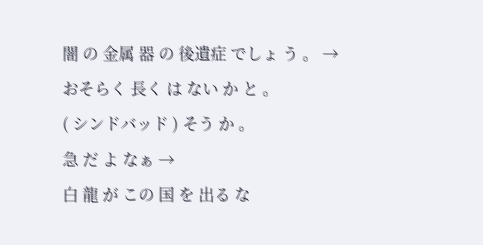闇 の 金属 器 の 後遺症 でしょ う 。 →
おそらく 長く は ない か と 。
( シンドバッド ) そう か 。
急 だ よ なぁ →
白 龍 が この 国 を 出る な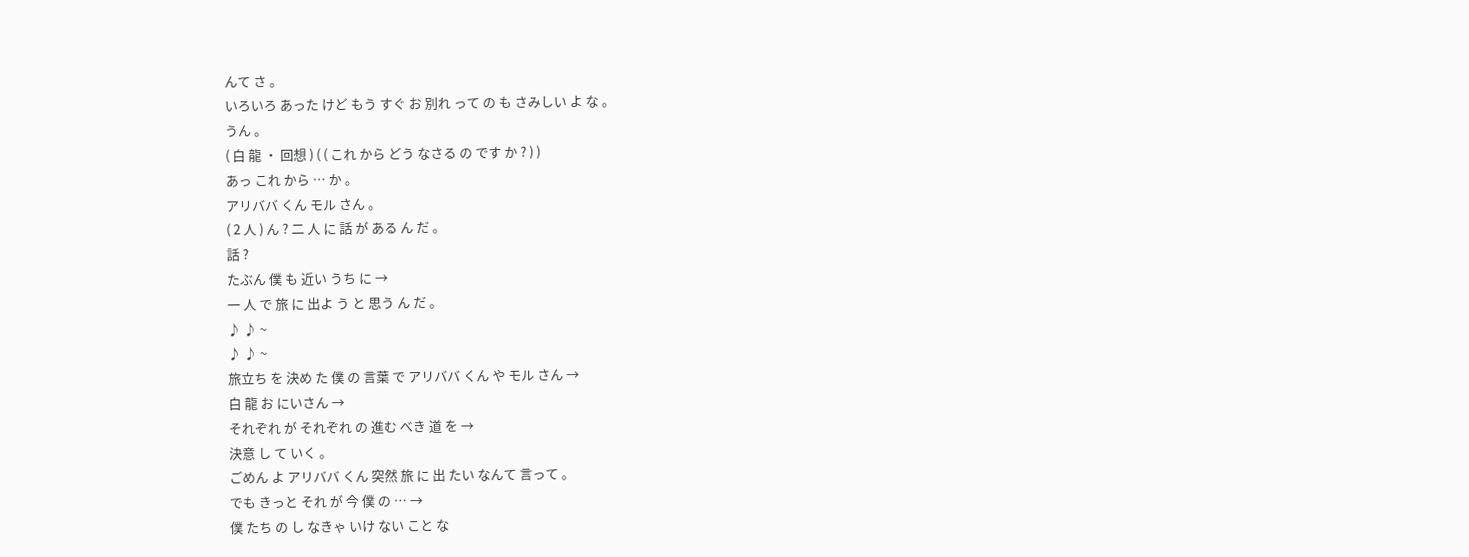んて さ 。
いろいろ あった けど もう すぐ お 別れ って の も さみしい よ な 。
うん 。
( 白 龍 ・ 回想 ) ( ( これ から どう なさる の です か ? ) )
あっ これ から … か 。
アリババ くん モル さん 。
( 2 人 ) ん ? 二 人 に 話 が ある ん だ 。
話 ?
たぶん 僕 も 近い うち に →
一 人 で 旅 に 出よ う と 思う ん だ 。
♪ ♪ ~
♪ ♪ ~
旅立ち を 決め た 僕 の 言葉 で アリババ くん や モル さん →
白 龍 お にいさん →
それぞれ が それぞれ の 進む べき 道 を →
決意 し て いく 。
ごめん よ アリババ くん 突然 旅 に 出 たい なんて 言って 。
でも きっと それ が 今 僕 の … →
僕 たち の し なきゃ いけ ない こと な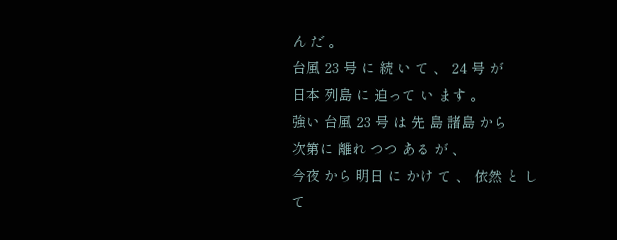ん だ 。
台風 23 号 に 続 い て 、 24 号 が
日本 列島 に 迫って い ます 。
強い 台風 23 号 は 先 島 諸島 から
次第に 離れ つつ ある が 、
今夜 から 明日 に かけ て 、 依然 と し て